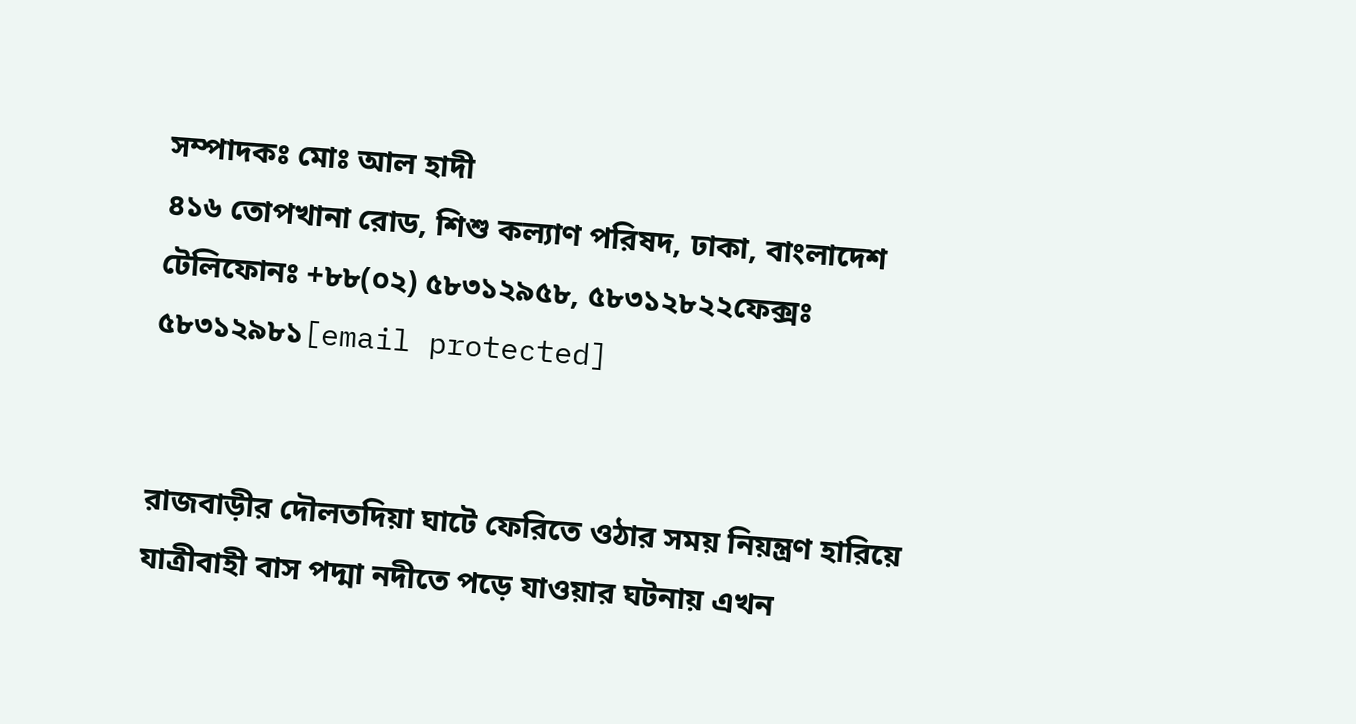সম্পাদকঃ মোঃ আল হাদী
৪১৬ তোপখানা রোড, শিশু কল্যাণ পরিষদ, ঢাকা, বাংলাদেশ
টেলিফোনঃ +৮৮(০২) ৫৮৩১২৯৫৮, ৫৮৩১২৮২২ফেক্সঃ ৫৮৩১২৯৮১[email protected]


রাজবাড়ীর দৌলতদিয়া ঘাটে ফেরিতে ওঠার সময় নিয়ন্ত্রণ হারিয়ে যাত্রীবাহী বাস পদ্মা নদীতে পড়ে যাওয়ার ঘটনায় এখন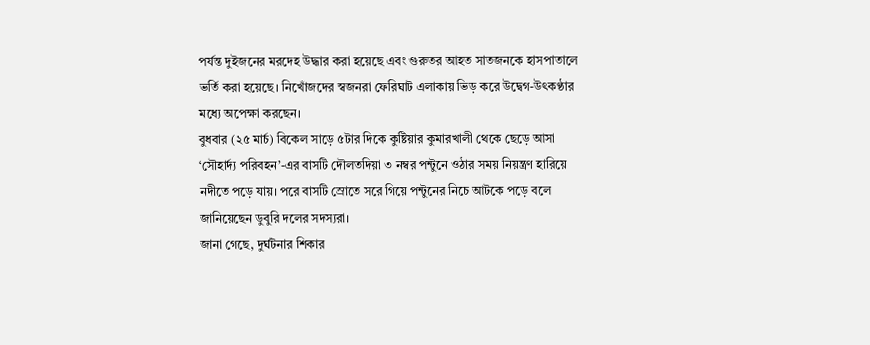পর্যন্ত দুইজনের মরদেহ উদ্ধার করা হয়েছে এবং গুরুতর আহত সাতজনকে হাসপাতালে ভর্তি করা হয়েছে। নিখোঁজদের স্বজনরা ফেরিঘাট এলাকায় ভিড় করে উদ্বেগ-উৎকণ্ঠার মধ্যে অপেক্ষা করছেন।
বুধবার (২৫ মার্চ) বিকেল সাড়ে ৫টার দিকে কুষ্টিয়ার কুমারখালী থেকে ছেড়ে আসা ‘সৌহার্দ্য পরিবহন’-এর বাসটি দৌলতদিয়া ৩ নম্বর পন্টুনে ওঠার সময় নিয়ন্ত্রণ হারিয়ে নদীতে পড়ে যায়। পরে বাসটি স্রোতে সরে গিয়ে পন্টুনের নিচে আটকে পড়ে বলে জানিয়েছেন ডুবুরি দলের সদস্যরা।
জানা গেছে, দুর্ঘটনার শিকার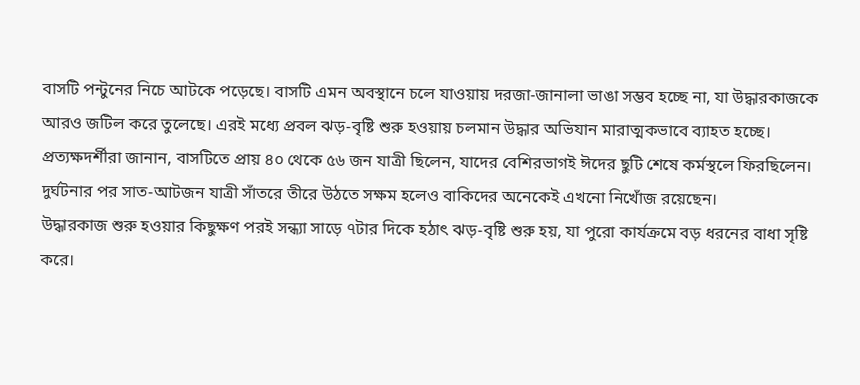বাসটি পন্টুনের নিচে আটকে পড়েছে। বাসটি এমন অবস্থানে চলে যাওয়ায় দরজা-জানালা ভাঙা সম্ভব হচ্ছে না, যা উদ্ধারকাজকে আরও জটিল করে তুলেছে। এরই মধ্যে প্রবল ঝড়-বৃষ্টি শুরু হওয়ায় চলমান উদ্ধার অভিযান মারাত্মকভাবে ব্যাহত হচ্ছে।
প্রত্যক্ষদর্শীরা জানান, বাসটিতে প্রায় ৪০ থেকে ৫৬ জন যাত্রী ছিলেন, যাদের বেশিরভাগই ঈদের ছুটি শেষে কর্মস্থলে ফিরছিলেন। দুর্ঘটনার পর সাত-আটজন যাত্রী সাঁতরে তীরে উঠতে সক্ষম হলেও বাকিদের অনেকেই এখনো নিখোঁজ রয়েছেন।
উদ্ধারকাজ শুরু হওয়ার কিছুক্ষণ পরই সন্ধ্যা সাড়ে ৭টার দিকে হঠাৎ ঝড়-বৃষ্টি শুরু হয়, যা পুরো কার্যক্রমে বড় ধরনের বাধা সৃষ্টি করে।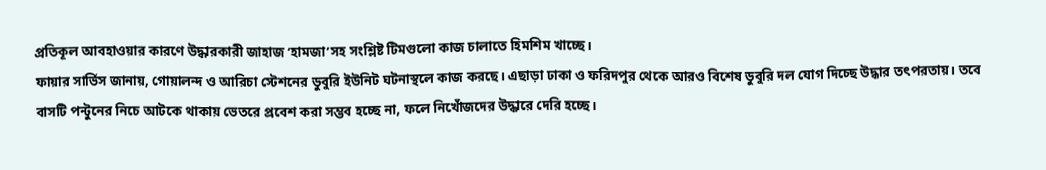প্রতিকূল আবহাওয়ার কারণে উদ্ধারকারী জাহাজ ‘হামজা’সহ সংশ্লিষ্ট টিমগুলো কাজ চালাতে হিমশিম খাচ্ছে।
ফায়ার সার্ভিস জানায়, গোয়ালন্দ ও আরিচা স্টেশনের ডুবুরি ইউনিট ঘটনাস্থলে কাজ করছে। এছাড়া ঢাকা ও ফরিদপুর থেকে আরও বিশেষ ডুবুরি দল যোগ দিচ্ছে উদ্ধার তৎপরতায়। তবে বাসটি পন্টুনের নিচে আটকে থাকায় ভেতরে প্রবেশ করা সম্ভব হচ্ছে না, ফলে নিখোঁজদের উদ্ধারে দেরি হচ্ছে।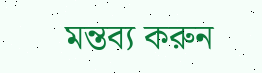মন্তব্য করুন